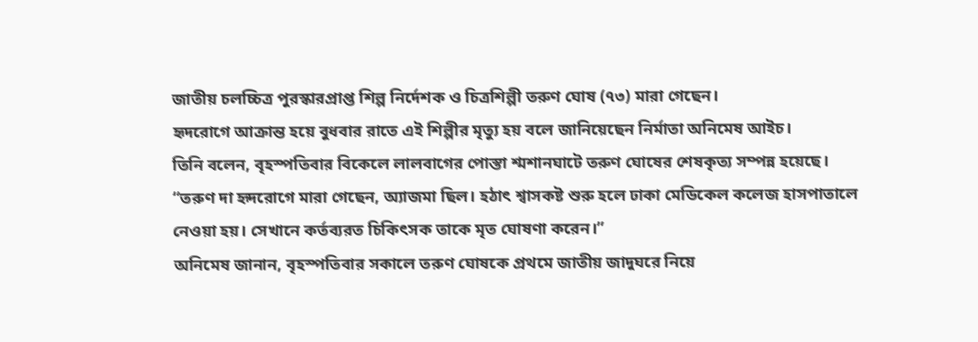জাতীয় চলচ্চিত্র পুরস্কারপ্রাপ্ত শিল্প নির্দেশক ও চিত্রশিল্পী তরুণ ঘোষ (৭৩) মারা গেছেন।
হৃদরোগে আক্রান্ত হয়ে বুধবার রাতে এই শিল্পীর মৃত্যু হয় বলে জানিয়েছেন নির্মাতা অনিমেষ আইচ।
তিনি বলেন, বৃহস্পতিবার বিকেলে লালবাগের পোস্তা শ্মশানঘাটে তরুণ ঘোষের শেষকৃত্য সম্পন্ন হয়েছে।
“তরুণ দা হৃদরোগে মারা গেছেন, অ্যাজমা ছিল। হঠাৎ শ্বাসকষ্ট শুরু হলে ঢাকা মেডিকেল কলেজ হাসপাতালে নেওয়া হয়। সেখানে কর্তব্যরত চিকিৎসক তাকে মৃত ঘোষণা করেন।”
অনিমেষ জানান, বৃহস্পতিবার সকালে তরুণ ঘোষকে প্রথমে জাতীয় জাদুঘরে নিয়ে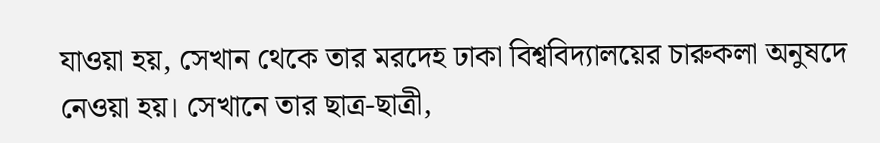যাওয়া হয়, সেখান থেকে তার মরদেহ ঢাকা বিশ্ববিদ্যালয়ের চারুকলা অনুষদে নেওয়া হয়। সেখানে তার ছাত্র-ছাত্রী,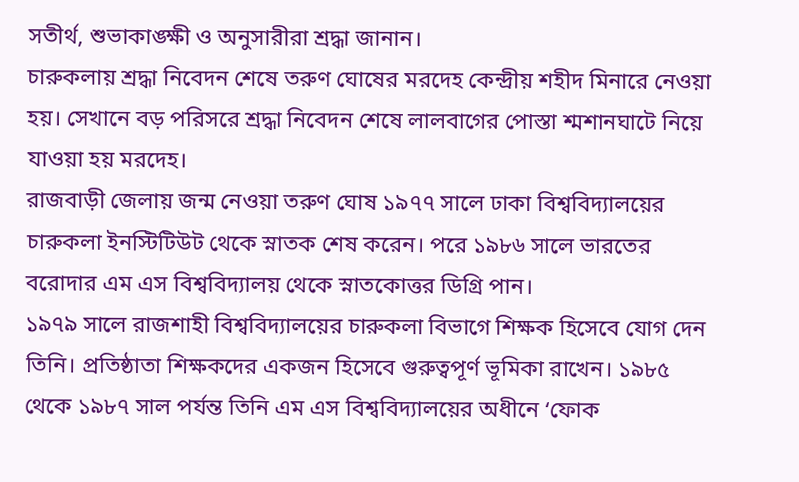সতীর্থ, শুভাকাঙ্ক্ষী ও অনুসারীরা শ্রদ্ধা জানান।
চারুকলায় শ্রদ্ধা নিবেদন শেষে তরুণ ঘোষের মরদেহ কেন্দ্রীয় শহীদ মিনারে নেওয়া হয়। সেখানে বড় পরিসরে শ্রদ্ধা নিবেদন শেষে লালবাগের পোস্তা শ্মশানঘাটে নিয়ে যাওয়া হয় মরদেহ।
রাজবাড়ী জেলায় জন্ম নেওয়া তরুণ ঘোষ ১৯৭৭ সালে ঢাকা বিশ্ববিদ্যালয়ের চারুকলা ইনস্টিটিউট থেকে স্নাতক শেষ করেন। পরে ১৯৮৬ সালে ভারতের বরোদার এম এস বিশ্ববিদ্যালয় থেকে স্নাতকোত্তর ডিগ্রি পান।
১৯৭৯ সালে রাজশাহী বিশ্ববিদ্যালয়ের চারুকলা বিভাগে শিক্ষক হিসেবে যোগ দেন তিনি। প্রতিষ্ঠাতা শিক্ষকদের একজন হিসেবে গুরুত্বপূর্ণ ভূমিকা রাখেন। ১৯৮৫ থেকে ১৯৮৭ সাল পর্যন্ত তিনি এম এস বিশ্ববিদ্যালয়ের অধীনে ‘ফোক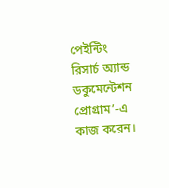পেইন্টিং রিসার্চ অ্যান্ড ডকুমেন্টেশন প্রোগ্রাম’-এ কাজ করেন।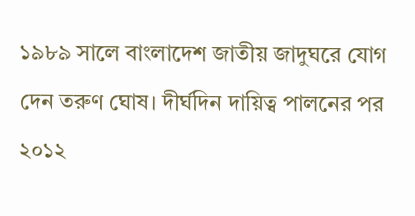১৯৮৯ সালে বাংলাদেশ জাতীয় জাদুঘরে যোগ দেন তরুণ ঘোষ। দীর্ঘদিন দায়িত্ব পালনের পর ২০১২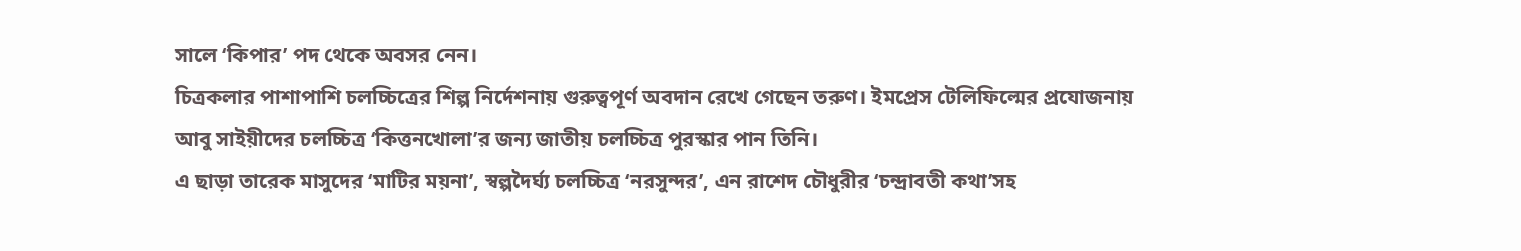সালে ‘কিপার’ পদ থেকে অবসর নেন।
চিত্রকলার পাশাপাশি চলচ্চিত্রের শিল্প নির্দেশনায় গুরুত্বপূর্ণ অবদান রেখে গেছেন তরুণ। ইমপ্রেস টেলিফিল্মের প্রযোজনায় আবু সাইয়ীদের চলচ্চিত্র ‘কিত্তনখোলা’র জন্য জাতীয় চলচ্চিত্র পুরস্কার পান তিনি।
এ ছাড়া তারেক মাসুদের ‘মাটির ময়না’, স্বল্পদৈর্ঘ্য চলচ্চিত্র ‘নরসুন্দর’, এন রাশেদ চৌধুরীর ‘চন্দ্রাবতী কথা’সহ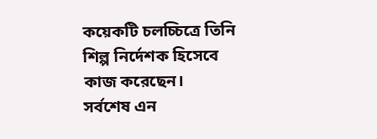কয়েকটি চলচ্চিত্রে তিনি শিল্প নির্দেশক হিসেবে কাজ করেছেন।
সর্বশেষ এন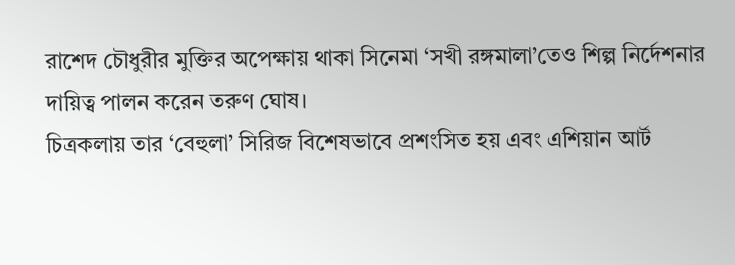রাশেদ চৌধুরীর মুক্তির অপেক্ষায় থাকা সিনেমা ‘সখী রঙ্গমালা’তেও শিল্প নির্দেশনার দায়িত্ব পালন করেন তরুণ ঘোষ।
চিত্রকলায় তার ‘বেহুলা’ সিরিজ বিশেষভাবে প্রশংসিত হয় এবং এশিয়ান আর্ট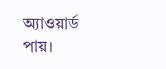অ্যাওয়ার্ড পায়।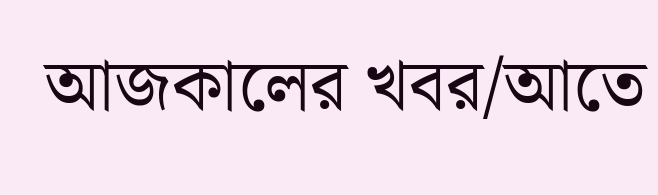আজকালের খবর/আতে